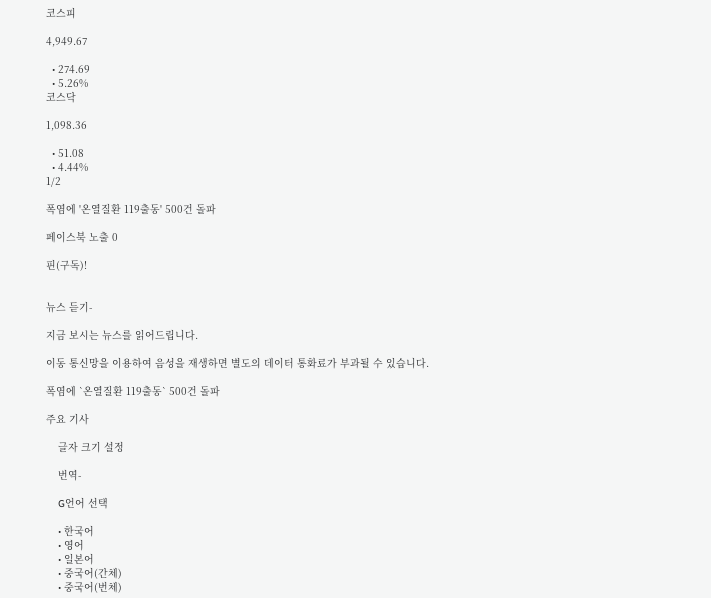코스피

4,949.67

  • 274.69
  • 5.26%
코스닥

1,098.36

  • 51.08
  • 4.44%
1/2

폭염에 '온열질환 119출동' 500건 돌파

페이스북 노출 0

핀(구독)!


뉴스 듣기-

지금 보시는 뉴스를 읽어드립니다.

이동 통신망을 이용하여 음성을 재생하면 별도의 데이터 통화료가 부과될 수 있습니다.

폭염에 `온열질환 119출동` 500건 돌파

주요 기사

    글자 크기 설정

    번역-

    G언어 선택

    • 한국어
    • 영어
    • 일본어
    • 중국어(간체)
    • 중국어(번체)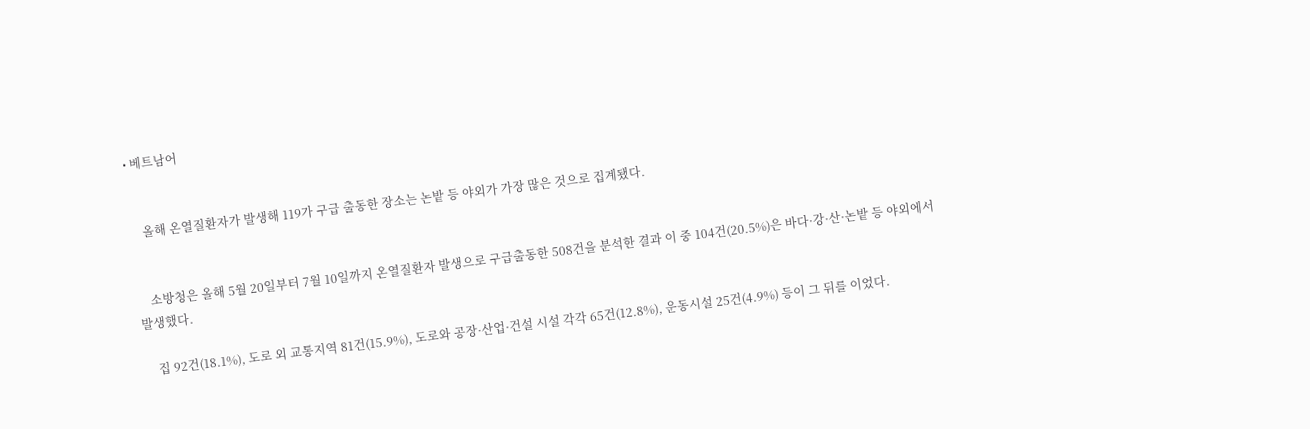• 베트남어


    올해 온열질환자가 발생해 119가 구급 출동한 장소는 논밭 등 야외가 가장 많은 것으로 집계됐다.


    소방청은 올해 5월 20일부터 7월 10일까지 온열질환자 발생으로 구급출동한 508건을 분석한 결과 이 중 104건(20.5%)은 바다·강·산·논밭 등 야외에서 발생했다.

    집 92건(18.1%), 도로 외 교통지역 81건(15.9%), 도로와 공장·산업·건설 시설 각각 65건(12.8%), 운동시설 25건(4.9%) 등이 그 뒤를 이었다.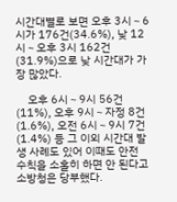시간대별로 보면 오후 3시∼6시가 176건(34.6%), 낮 12시∼오후 3시 162건(31.9%)으로 낮 시간대가 가장 많았다.

    오후 6시∼9시 56건(11%), 오후 9시∼자정 8건(1.6%), 오전 6시∼9시 7건(1.4%) 등 그 이외 시간대 발생 사례도 있어 이때도 안전 수칙을 소홀히 하면 안 된다고 소방청은 당부했다.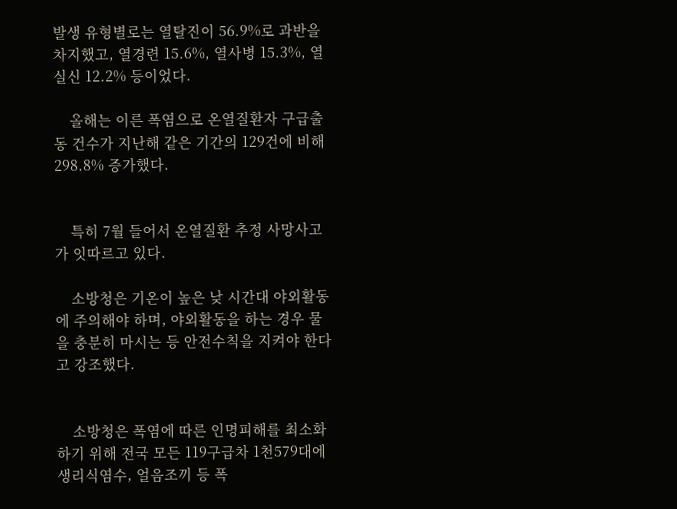발생 유형별로는 열탈진이 56.9%로 과반을 차지했고, 열경련 15.6%, 열사병 15.3%, 열실신 12.2% 등이었다.

    올해는 이른 폭염으로 온열질환자 구급출동 건수가 지난해 같은 기간의 129건에 비해 298.8% 증가했다.


    특히 7월 들어서 온열질환 추정 사망사고가 잇따르고 있다.

    소방청은 기온이 높은 낮 시간대 야외활동에 주의해야 하며, 야외활동을 하는 경우 물을 충분히 마시는 등 안전수칙을 지켜야 한다고 강조했다.


    소방청은 폭염에 따른 인명피해를 최소화하기 위해 전국 모든 119구급차 1천579대에 생리식염수, 얼음조끼 등 폭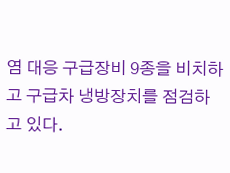염 대응 구급장비 9종을 비치하고 구급차 냉방장치를 점검하고 있다.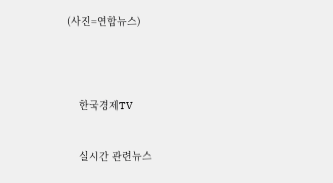(사진=연합뉴스)




    한국경제TV


    실시간 관련뉴스